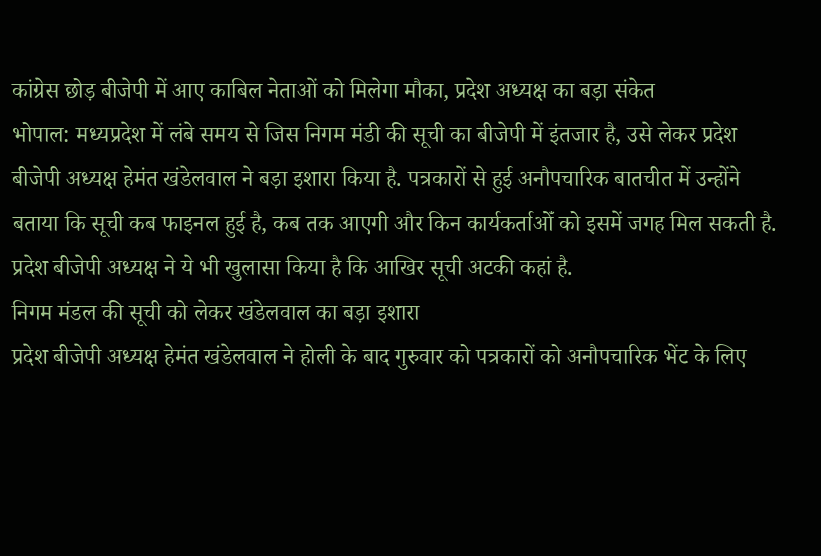कांग्रेस छोड़ बीजेपी में आए काबिल नेताओं को मिलेगा मौका, प्रदेश अध्यक्ष का बड़ा संकेत
भोपाल: मध्यप्रदेश में लंबे समय से जिस निगम मंडी की सूची का बीजेपी में इंतजार है, उसे लेकर प्रदेश बीजेपी अध्यक्ष हेमंत खंडेलवाल ने बड़ा इशारा किया है. पत्रकारों से हुई अनौपचारिक बातचीत में उन्होंने बताया कि सूची कब फाइनल हुई है, कब तक आएगी और किन कार्यकर्ताओँ को इसमें जगह मिल सकती है. प्रदेश बीजेपी अध्यक्ष ने ये भी खुलासा किया है कि आखिर सूची अटकी कहां है.
निगम मंडल की सूची को लेकर खंडेलवाल का बड़ा इशारा
प्रदेश बीजेपी अध्यक्ष हेमंत खंडेलवाल ने होली के बाद गुरुवार को पत्रकारों को अनौपचारिक भेंट के लिए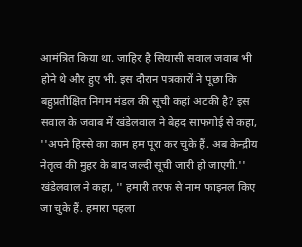आमंत्रित किया था. जाहिर है सियासी सवाल जवाब भी होने थे और हुए भी. इस दौरान पत्रकारों ने पूछा कि बहुप्रतीक्षित निगम मंडल की सूची कहां अटकी है? इस सवाल के जवाब में खंडेलवाल ने बेहद साफगोई से कहा, ''अपने हिस्से का काम हम पूरा कर चुके हैं. अब केन्द्रीय नेतृत्व की मुहर के बाद जल्दी सूची जारी हो जाएगी.'' खंडेलवाल ने कहा, '' हमारी तरफ से नाम फाइनल किए जा चुके हैं. हमारा पहला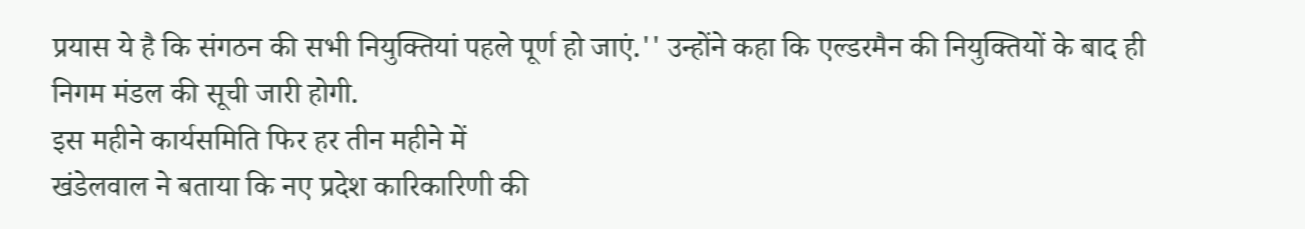प्रयास ये है कि संगठन की सभी नियुक्तियां पहले पूर्ण हो जाएं.'' उन्होंने कहा कि एल्डरमैन की नियुक्तियों के बाद ही निगम मंडल की सूची जारी होगी.
इस महीने कार्यसमिति फिर हर तीन महीने में
खंडेलवाल ने बताया कि नए प्रदेश कारिकारिणी की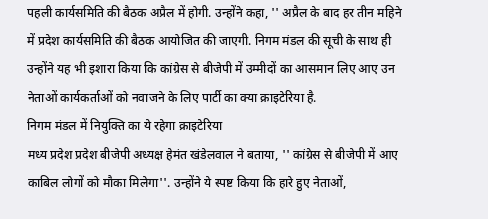पहली कार्यसमिति की बैठक अप्रैल में होगी. उन्होंने कहा, '' अप्रैल के बाद हर तीन महिने में प्रदेश कार्यसमिति की बैठक आयोजित की जाएगी. निगम मंडल की सूची के साथ ही उन्होंने यह भी इशारा किया कि कांग्रेस से बीजेपी में उम्मीदों का आसमान लिए आए उन नेताओं कार्यकर्ताओं को नवाजने के लिए पार्टी का क्या क्राइटेरिया है.
निगम मंडल में नियुक्ति का ये रहेगा क्राइटेरिया
मध्य प्रदेश प्रदेश बीजेपी अध्यक्ष हेमंत खंडेलवाल ने बताया, '' कांग्रेस से बीजेपी में आए काबिल लोगों को मौका मिलेगा''. उन्होंने ये स्पष्ट किया कि हारे हुए नेताओं,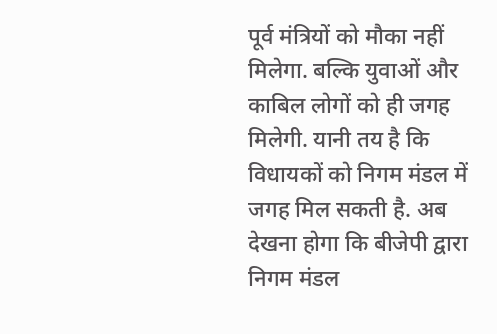पूर्व मंत्रियों को मौका नहीं मिलेगा. बल्कि युवाओं और काबिल लोगों को ही जगह मिलेगी. यानी तय है कि विधायकों को निगम मंडल में जगह मिल सकती है. अब देखना होगा कि बीजेपी द्वारा निगम मंडल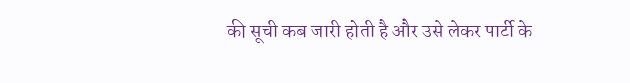की सूची कब जारी होती है और उसे लेकर पार्टी के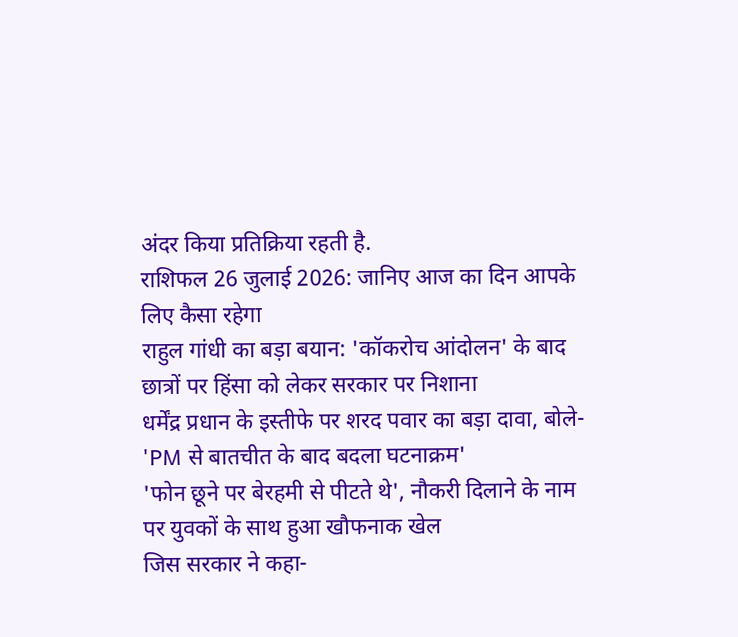अंदर किया प्रतिक्रिया रहती है.
राशिफल 26 जुलाई 2026: जानिए आज का दिन आपके लिए कैसा रहेगा
राहुल गांधी का बड़ा बयान: 'कॉकरोच आंदोलन' के बाद छात्रों पर हिंसा को लेकर सरकार पर निशाना
धर्मेंद्र प्रधान के इस्तीफे पर शरद पवार का बड़ा दावा, बोले- 'PM से बातचीत के बाद बदला घटनाक्रम'
'फोन छूने पर बेरहमी से पीटते थे', नौकरी दिलाने के नाम पर युवकों के साथ हुआ खौफनाक खेल
जिस सरकार ने कहा-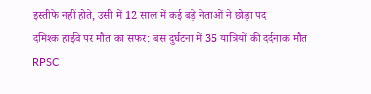इस्तीफे नहीं होते, उसी में 12 साल में कई बड़े नेताओं ने छोड़ा पद
दमिश्क हाईवे पर मौत का सफर: बस दुर्घटना में 35 यात्रियों की दर्दनाक मौत
RPSC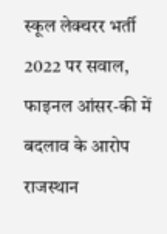स्कूल लेक्चरर भर्ती 2022 पर सवाल, फाइनल आंसर-की में बदलाव के आरोप
राजस्थान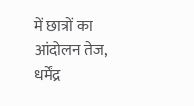में छात्रों का आंदोलन तेज, धर्मेंद्र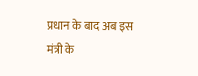प्रधान के बाद अब इस मंत्री के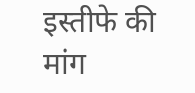इस्तीफे की मांग